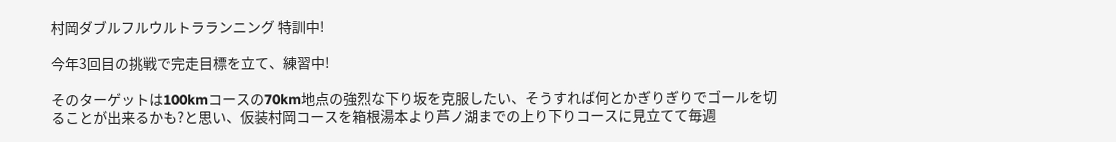村岡ダブルフルウルトラランニング 特訓中!

今年3回目の挑戦で完走目標を立て、練習中!

そのターゲットは100kmコースの70km地点の強烈な下り坂を克服したい、そうすれば何とかぎりぎりでゴールを切ることが出来るかも?と思い、仮装村岡コースを箱根湯本より芦ノ湖までの上り下りコースに見立てて毎週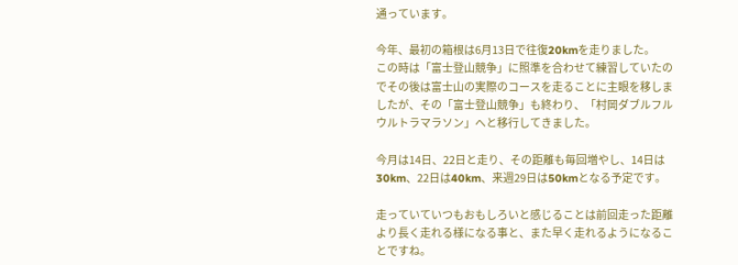通っています。

今年、最初の箱根は6月13日で往復20kmを走りました。
この時は「富士登山競争」に照準を合わせて練習していたのでその後は富士山の実際のコースを走ることに主眼を移しましたが、その「富士登山競争」も終わり、「村岡ダブルフルウルトラマラソン」へと移行してきました。

今月は14日、22日と走り、その距離も毎回増やし、14日は30km、22日は40km、来週29日は50kmとなる予定です。

走っていていつもおもしろいと感じることは前回走った距離より長く走れる様になる事と、また早く走れるようになることですね。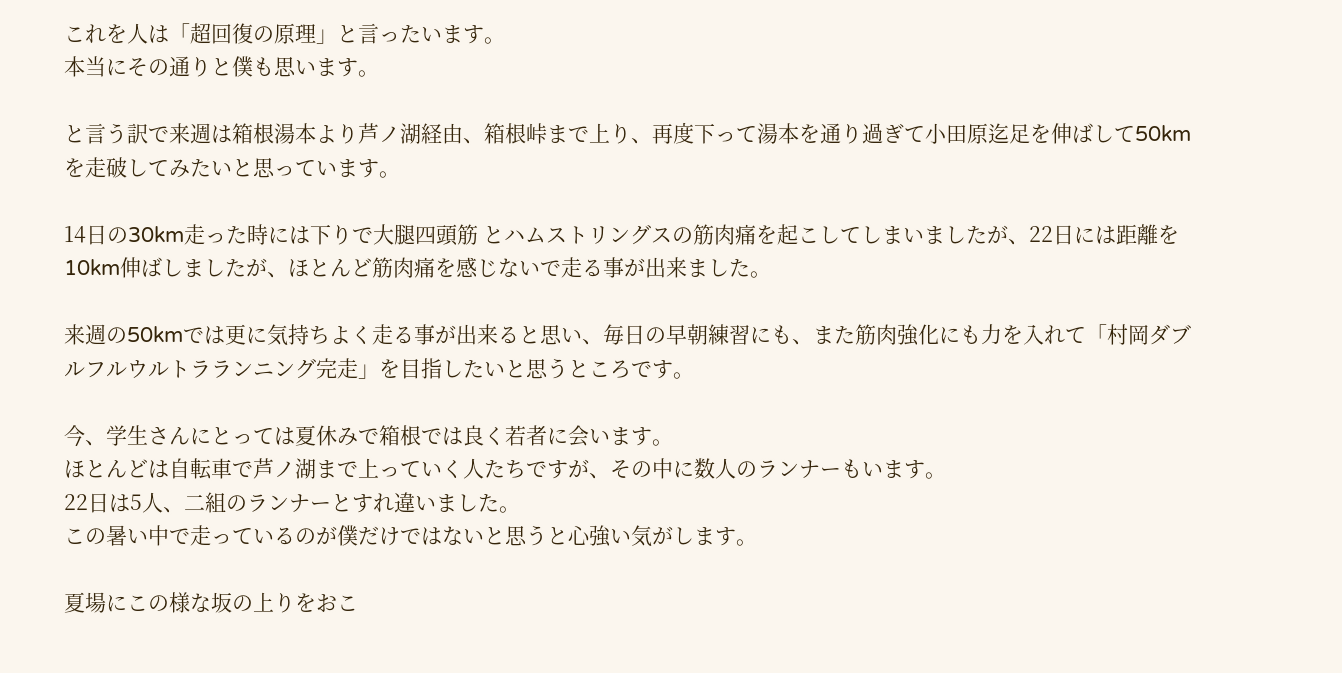これを人は「超回復の原理」と言ったいます。
本当にその通りと僕も思います。

と言う訳で来週は箱根湯本より芦ノ湖経由、箱根峠まで上り、再度下って湯本を通り過ぎて小田原迄足を伸ばして50kmを走破してみたいと思っています。

14日の30km走った時には下りで大腿四頭筋 とハムストリングスの筋肉痛を起こしてしまいましたが、22日には距離を10km伸ばしましたが、ほとんど筋肉痛を感じないで走る事が出来ました。

来週の50kmでは更に気持ちよく走る事が出来ると思い、毎日の早朝練習にも、また筋肉強化にも力を入れて「村岡ダブルフルウルトラランニング完走」を目指したいと思うところです。

今、学生さんにとっては夏休みで箱根では良く若者に会います。
ほとんどは自転車で芦ノ湖まで上っていく人たちですが、その中に数人のランナーもいます。
22日は5人、二組のランナーとすれ違いました。
この暑い中で走っているのが僕だけではないと思うと心強い気がします。

夏場にこの様な坂の上りをおこ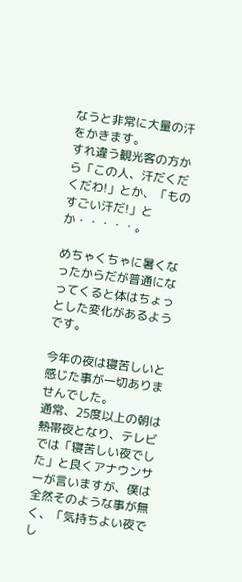なうと非常に大量の汗をかきます。
すれ違う観光客の方から「この人、汗だくだくだわ!」とか、「ものすごい汗だ!」とか・・・・・。

めちゃくちゃに暑くなったからだが普通になってくると体はちょっとした変化があるようです。

今年の夜は寝苦しいと感じた事が一切ありませんでした。
通常、25度以上の朝は熱帯夜となり、テレビでは「寝苦しい夜でした」と良くアナウンサーが言いますが、僕は全然そのような事が無く、「気持ちよい夜でし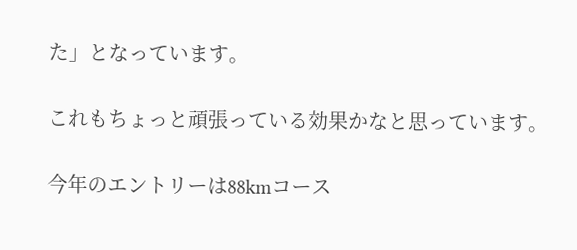た」となっています。

これもちょっと頑張っている効果かなと思っています。

今年のエントリーは88kmコース